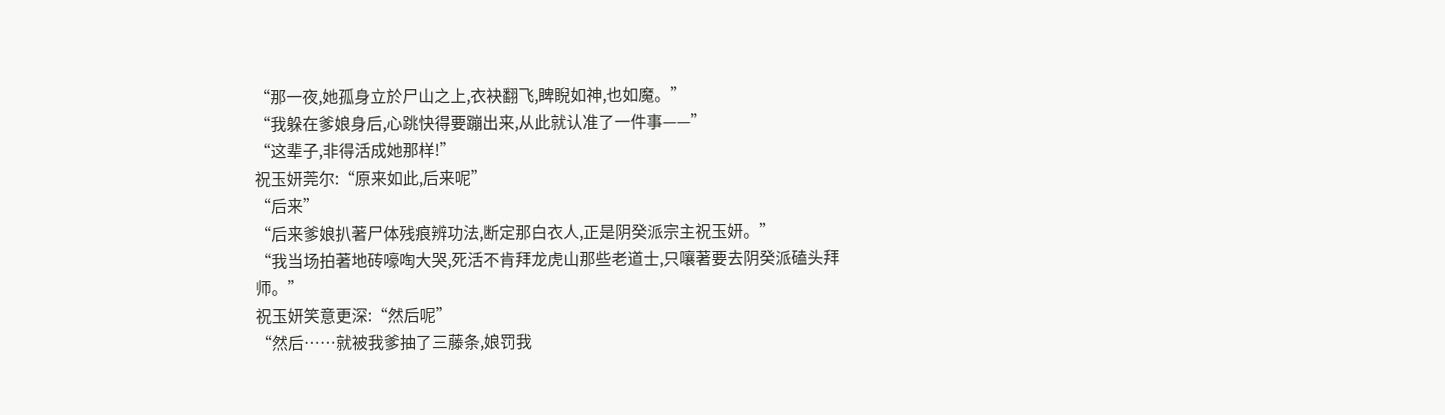“那一夜,她孤身立於尸山之上,衣袂翻飞,睥睨如神,也如魔。”
“我躲在爹娘身后,心跳快得要蹦出来,从此就认准了一件事——”
“这辈子,非得活成她那样!”
祝玉妍莞尔:“原来如此,后来呢”
“后来”
“后来爹娘扒著尸体残痕辨功法,断定那白衣人,正是阴癸派宗主祝玉妍。”
“我当场拍著地砖嚎啕大哭,死活不肯拜龙虎山那些老道士,只嚷著要去阴癸派磕头拜师。”
祝玉妍笑意更深:“然后呢”
“然后……就被我爹抽了三藤条,娘罚我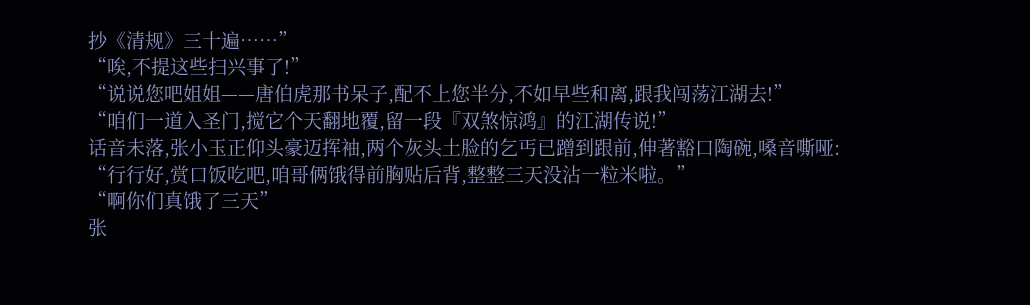抄《清规》三十遍……”
“唉,不提这些扫兴事了!”
“说说您吧姐姐——唐伯虎那书呆子,配不上您半分,不如早些和离,跟我闯荡江湖去!”
“咱们一道入圣门,搅它个天翻地覆,留一段『双煞惊鸿』的江湖传说!”
话音未落,张小玉正仰头豪迈挥袖,两个灰头土脸的乞丐已蹭到跟前,伸著豁口陶碗,嗓音嘶哑:
“行行好,赏口饭吃吧,咱哥俩饿得前胸贴后背,整整三天没沾一粒米啦。”
“啊你们真饿了三天”
张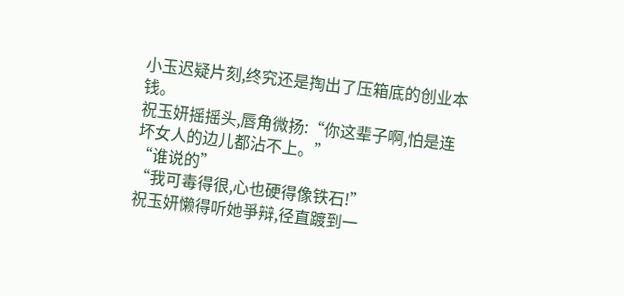小玉迟疑片刻,终究还是掏出了压箱底的创业本钱。
祝玉妍摇摇头,唇角微扬:“你这辈子啊,怕是连坏女人的边儿都沾不上。”
“谁说的”
“我可毒得很,心也硬得像铁石!”
祝玉妍懒得听她爭辩,径直踱到一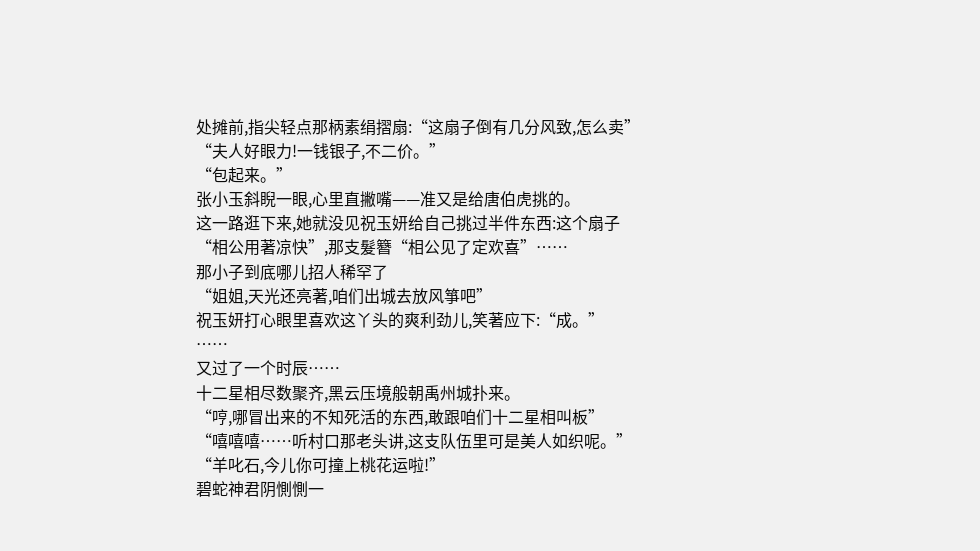处摊前,指尖轻点那柄素绢摺扇:“这扇子倒有几分风致,怎么卖”
“夫人好眼力!一钱银子,不二价。”
“包起来。”
张小玉斜睨一眼,心里直撇嘴——准又是给唐伯虎挑的。
这一路逛下来,她就没见祝玉妍给自己挑过半件东西:这个扇子“相公用著凉快”,那支髮簪“相公见了定欢喜”……
那小子到底哪儿招人稀罕了
“姐姐,天光还亮著,咱们出城去放风箏吧”
祝玉妍打心眼里喜欢这丫头的爽利劲儿,笑著应下:“成。”
……
又过了一个时辰……
十二星相尽数聚齐,黑云压境般朝禹州城扑来。
“哼,哪冒出来的不知死活的东西,敢跟咱们十二星相叫板”
“嘻嘻嘻……听村口那老头讲,这支队伍里可是美人如织呢。”
“羊叱石,今儿你可撞上桃花运啦!”
碧蛇神君阴惻惻一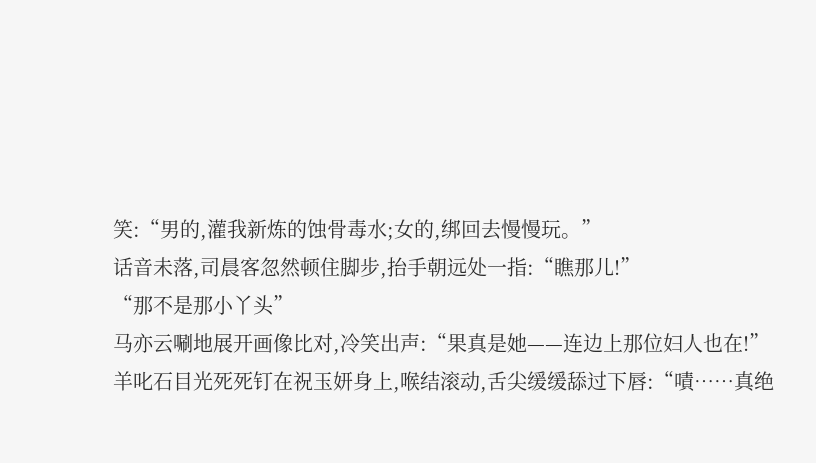笑:“男的,灌我新炼的蚀骨毒水;女的,绑回去慢慢玩。”
话音未落,司晨客忽然顿住脚步,抬手朝远处一指:“瞧那儿!”
“那不是那小丫头”
马亦云唰地展开画像比对,冷笑出声:“果真是她——连边上那位妇人也在!”
羊叱石目光死死钉在祝玉妍身上,喉结滚动,舌尖缓缓舔过下唇:“嘖……真绝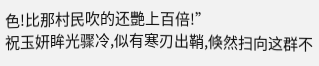色!比那村民吹的还艷上百倍!”
祝玉妍眸光骤冷,似有寒刃出鞘,倏然扫向这群不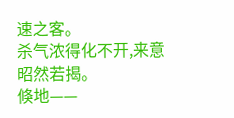速之客。
杀气浓得化不开,来意昭然若揭。
倏地——